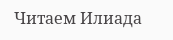Читаем Илиада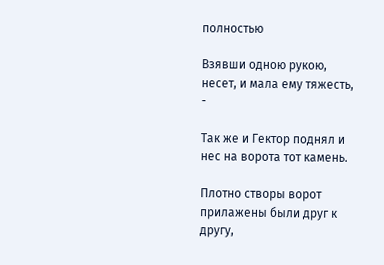полностью

Взявши одною рукою, несет, и мала ему тяжесть, -

Так же и Гектор поднял и нес на ворота тот камень.

Плотно створы ворот прилажены были друг к другу,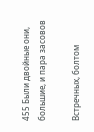455 Были двойные они, большие, и пара засовов

Встречных, болтом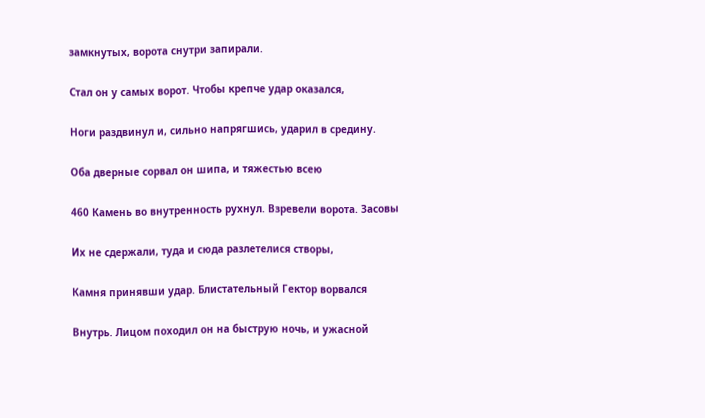замкнутых, ворота снутри запирали.

Стал он у самых ворот. Чтобы крепче удар оказался,

Ноги раздвинул и, сильно напрягшись, ударил в средину.

Оба дверные сорвал он шипа, и тяжестью всею

460 Камень во внутренность рухнул. Взревели ворота. Засовы

Их не сдержали, туда и сюда разлетелися створы,

Камня принявши удар. Блистательный Гектор ворвался

Внутрь. Лицом походил он на быструю ночь, и ужасной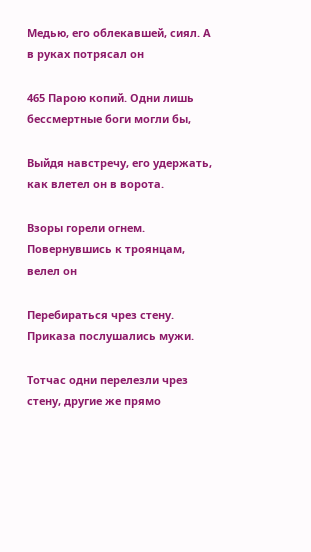Медью, его облекавшей, сиял. А в руках потрясал он

465 Парою копий. Одни лишь бессмертные боги могли бы,

Выйдя навстречу, его удержать, как влетел он в ворота.

Взоры горели огнем. Повернувшись к троянцам, велел он

Перебираться чрез стену. Приказа послушались мужи.

Тотчас одни перелезли чрез стену, другие же прямо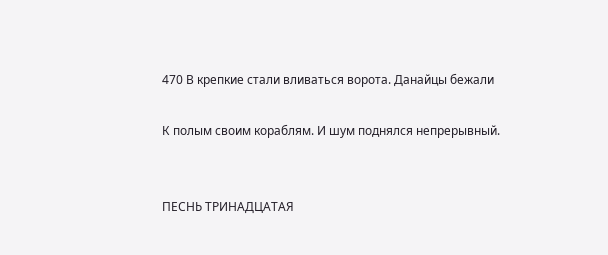470 В крепкие стали вливаться ворота. Данайцы бежали

К полым своим кораблям. И шум поднялся непрерывный.


ПЕСНЬ ТРИНАДЦАТАЯ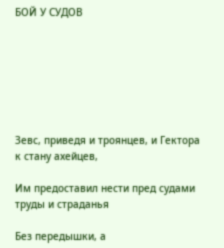БОЙ У СУДОВ







Зевс, приведя и троянцев, и Гектора к стану ахейцев,

Им предоставил нести пред судами труды и страданья

Без передышки, а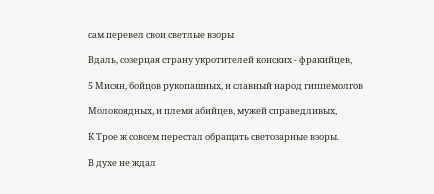сам перевел свои светлые взоры

Вдаль, созерцая страну укротителей конских - фракийцев,

5 Мисян, бойцов рукопашных, и славный народ гиппемолгов

Молокоядных, и племя абийцев, мужей справедливых,

К Трое ж совсем перестал обращать светозарные взоры.

В духе не ждал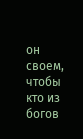он своем, чтобы кто из богов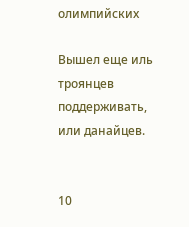олимпийских

Вышел еще иль троянцев поддерживать, или данайцев.


10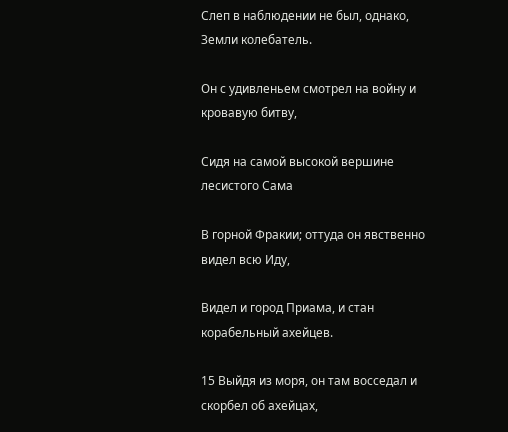Слеп в наблюдении не был, однако, Земли колебатель.

Он с удивленьем смотрел на войну и кровавую битву,

Сидя на самой высокой вершине лесистого Сама

В горной Фракии; оттуда он явственно видел всю Иду,

Видел и город Приама, и стан корабельный ахейцев.

15 Выйдя из моря, он там восседал и скорбел об ахейцах,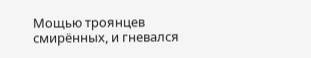Мощью троянцев смирённых, и гневался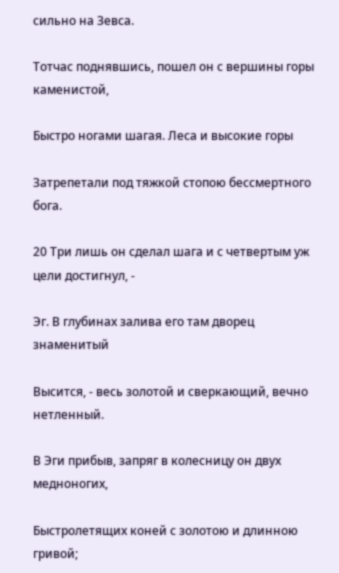сильно на Зевса.

Тотчас поднявшись, пошел он с вершины горы каменистой,

Быстро ногами шагая. Леса и высокие горы

Затрепетали под тяжкой стопою бессмертного бога.

20 Три лишь он сделал шага и с четвертым уж цели достигнул, -

Эг. В глубинах залива его там дворец знаменитый

Высится, - весь золотой и сверкающий, вечно нетленный.

В Эги прибыв, запряг в колесницу он двух медноногих,

Быстролетящих коней с золотою и длинною гривой;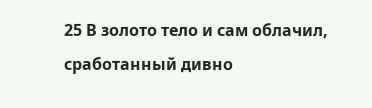25 В золото тело и сам облачил, сработанный дивно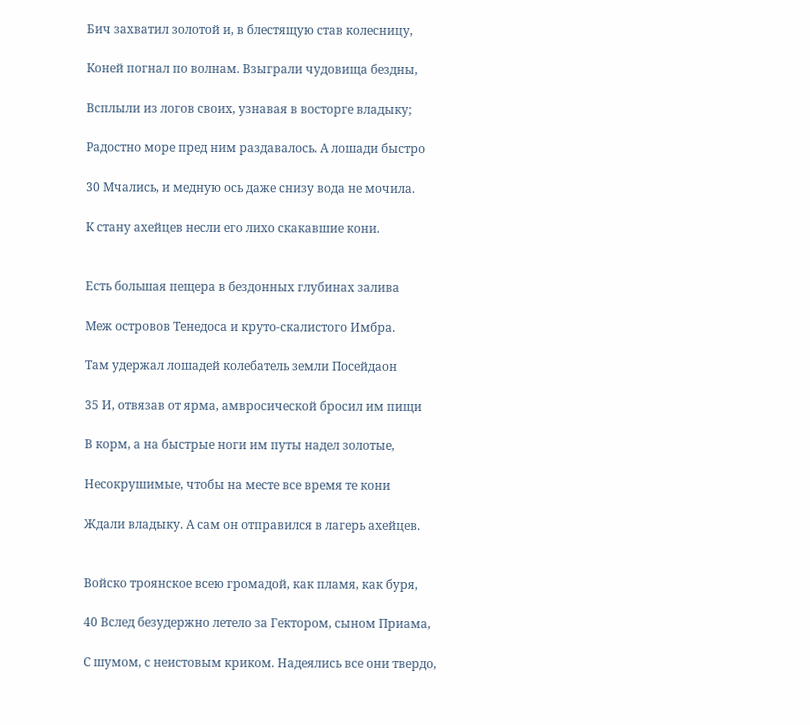Бич захватил золотой и, в блестящую став колесницу,

Коней погнал по волнам. Взыграли чудовища бездны,

Всплыли из логов своих, узнавая в восторге владыку;

Радостно море пред ним раздавалось. А лошади быстро

30 Мчались, и медную ось даже снизу вода не мочила.

К стану ахейцев несли его лихо скакавшие кони.


Есть большая пещера в бездонных глубинах залива

Меж островов Тенедоса и круто-скалистого Имбра.

Там удержал лошадей колебатель земли Посейдаон

35 И, отвязав от ярма, амвросической бросил им пищи

В корм, а на быстрые ноги им путы надел золотые,

Несокрушимые, чтобы на месте все время те кони

Ждали владыку. А сам он отправился в лагерь ахейцев.


Войско троянское всею громадой, как пламя, как буря,

40 Вслед безудержно летело за Гектором, сыном Приама,

С шумом, с неистовым криком. Надеялись все они твердо,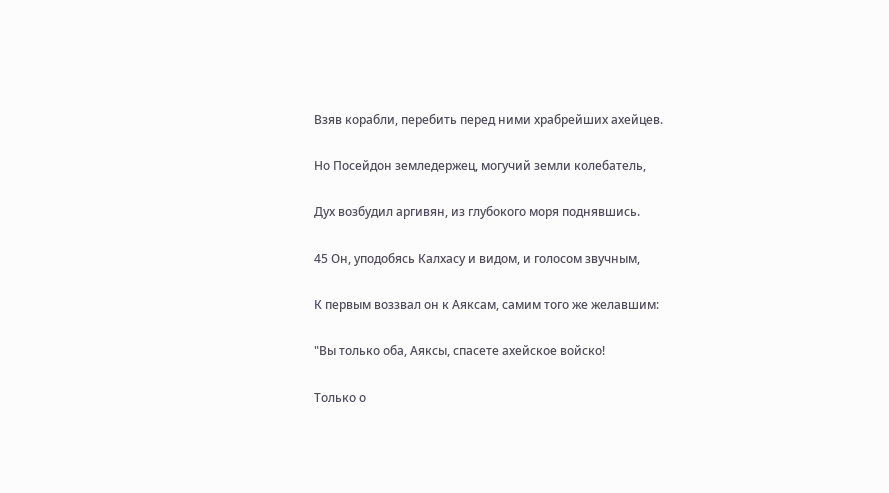Взяв корабли, перебить перед ними храбрейших ахейцев.

Но Посейдон земледержец, могучий земли колебатель,

Дух возбудил аргивян, из глубокого моря поднявшись.

45 Он, уподобясь Калхасу и видом, и голосом звучным,

К первым воззвал он к Аяксам, самим того же желавшим:

"Вы только оба, Аяксы, спасете ахейское войско!

Только о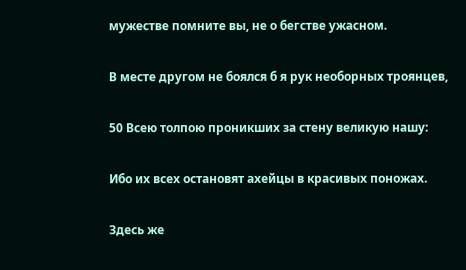мужестве помните вы, не о бегстве ужасном.

В месте другом не боялся б я рук необорных троянцев,

50 Всею толпою проникших за стену великую нашу:

Ибо их всех остановят ахейцы в красивых поножах.

Здесь же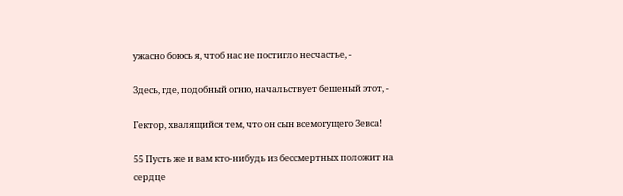ужасно боюсь я, чтоб нас не постигло несчастье, -

Здесь, где, подобный огню, начальствует бешеный этот, -

Гектор, хвалящийся тем, что он сын всемогущего Зевса!

55 Пусть же и вам кто-нибудь из бессмертных положит на сердце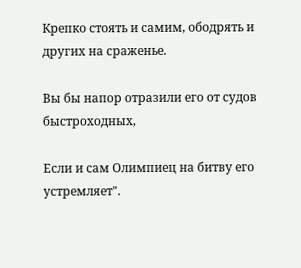Крепко стоять и самим, ободрять и других на сраженье.

Вы бы напор отразили его от судов быстроходных,

Если и сам Олимпиец на битву его устремляет".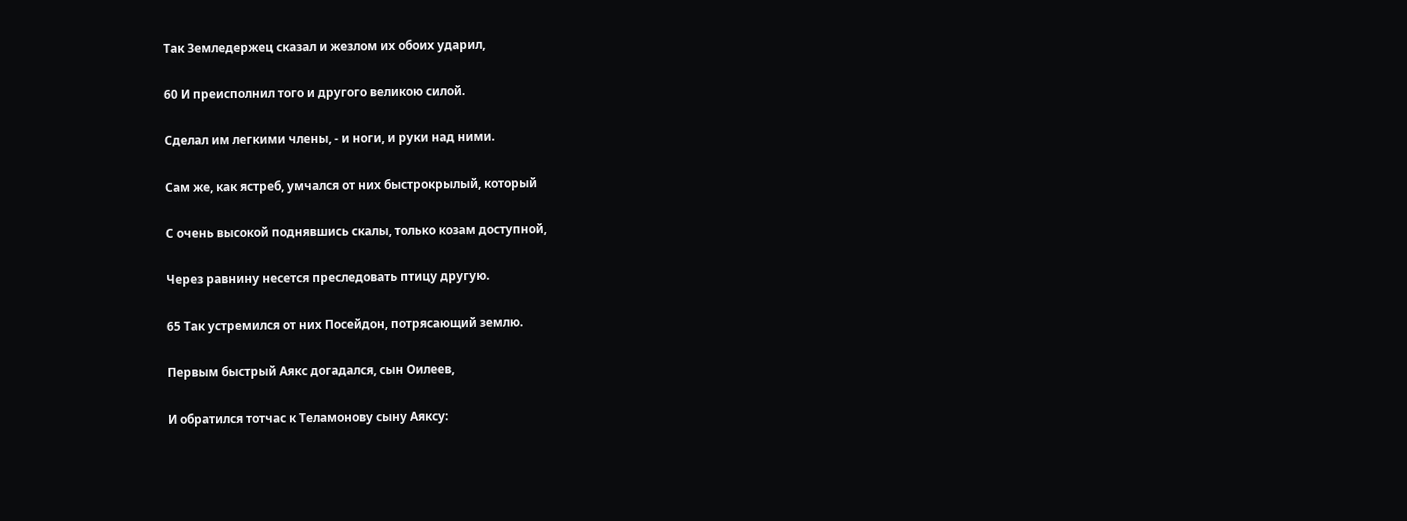Так Земледержец сказал и жезлом их обоих ударил,

60 И преисполнил того и другого великою силой.

Сделал им легкими члены, - и ноги, и руки над ними.

Сам же, как ястреб, умчался от них быстрокрылый, который

С очень высокой поднявшись скалы, только козам доступной,

Через равнину несется преследовать птицу другую.

65 Так устремился от них Посейдон, потрясающий землю.

Первым быстрый Аякс догадался, сын Оилеев,

И обратился тотчас к Теламонову сыну Аяксу: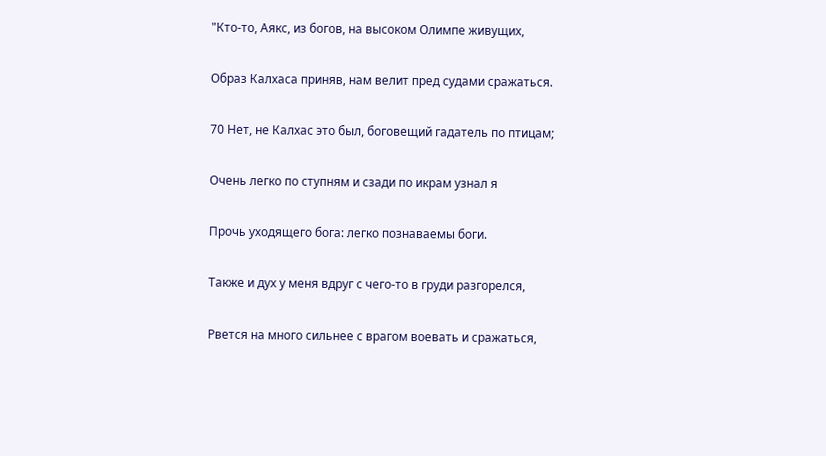"Кто-то, Аякс, из богов, на высоком Олимпе живущих,

Образ Калхаса приняв, нам велит пред судами сражаться.

70 Нет, не Калхас это был, боговещий гадатель по птицам;

Очень легко по ступням и сзади по икрам узнал я

Прочь уходящего бога: легко познаваемы боги.

Также и дух у меня вдруг с чего-то в груди разгорелся,

Рвется на много сильнее с врагом воевать и сражаться,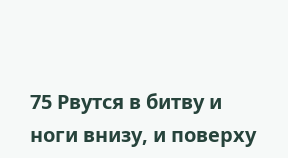75 Рвутся в битву и ноги внизу, и поверху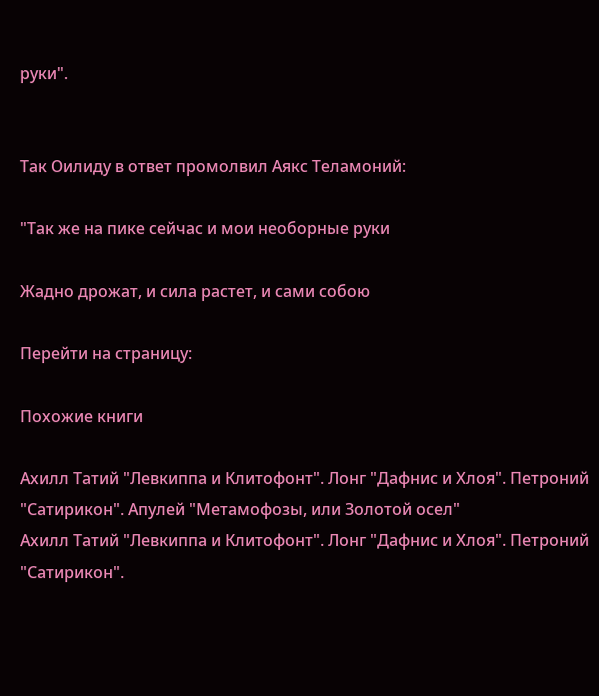руки".


Так Оилиду в ответ промолвил Аякс Теламоний:

"Так же на пике сейчас и мои необорные руки

Жадно дрожат, и сила растет, и сами собою

Перейти на страницу:

Похожие книги

Ахилл Татий "Левкиппа и Клитофонт". Лонг "Дафнис и Хлоя". Петроний "Сатирикон". Апулей "Метамофозы, или Золотой осел"
Ахилл Татий "Левкиппа и Клитофонт". Лонг "Дафнис и Хлоя". Петроний "Сатирикон".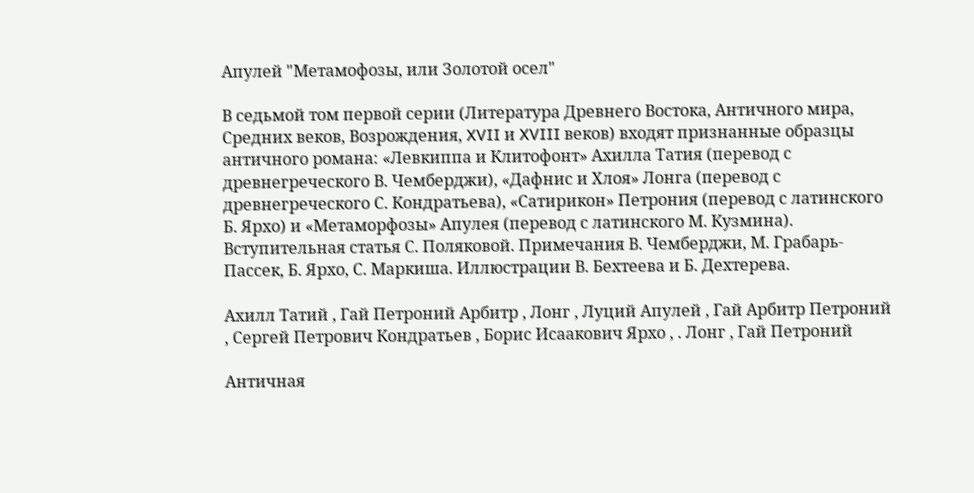Апулей "Метамофозы, или Золотой осел"

В седьмой том первой серии (Литература Древнего Востока, Античного мира, Средних веков, Возрождения, XVII и XVIII веков) входят признанные образцы античного романа: «Левкиппа и Клитофонт» Ахилла Татия (перевод с древнегреческого В. Чемберджи), «Дафнис и Хлоя» Лонга (перевод с древнегреческого С. Кондратьева), «Сатирикон» Петрония (перевод с латинского Б. Ярхо) и «Метаморфозы» Апулея (перевод с латинского М. Кузмина). Вступительная статья С. Поляковой. Примечания В. Чемберджи, М. Грабарь-Пассек, Б. Ярхо, С. Маркиша. Иллюстрации В. Бехтеева и Б. Дехтерева.

Ахилл Татий , Гай Петроний Арбитр , Лонг , Луций Апулей , Гай Арбитр Петроний , Сергей Петрович Кондратьев , Борис Исаакович Ярхо , . Лонг , Гай Петроний

Античная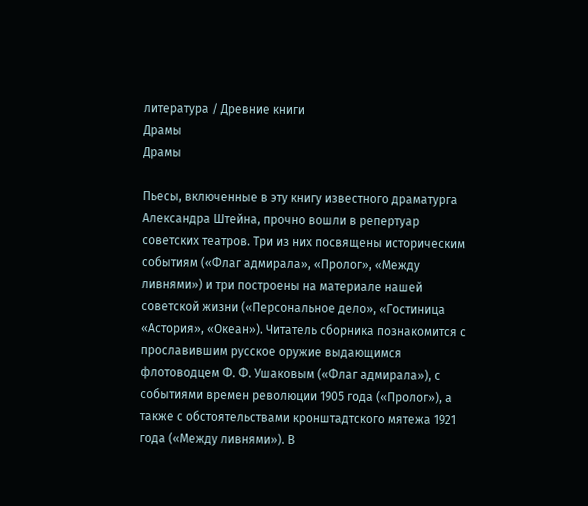литература / Древние книги
Драмы
Драмы

Пьесы, включенные в эту книгу известного драматурга Александра Штейна, прочно вошли в репертуар советских театров. Три из них посвящены историческим событиям («Флаг адмирала», «Пролог», «Между ливнями») и три построены на материале нашей советской жизни («Персональное дело», «Гостиница «Астория», «Океан»). Читатель сборника познакомится с прославившим русское оружие выдающимся флотоводцем Ф. Ф. Ушаковым («Флаг адмирала»), с событиями времен революции 1905 года («Пролог»), а также с обстоятельствами кронштадтского мятежа 1921 года («Между ливнями»). В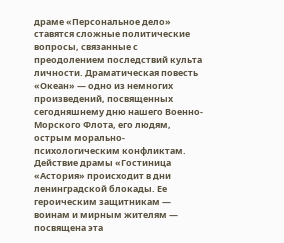драме «Персональное дело» ставятся сложные политические вопросы, связанные с преодолением последствий культа личности. Драматическая повесть «Океан» — одно из немногих произведений, посвященных сегодняшнему дню нашего Военно-Морского Флота, его людям, острым морально-психологическим конфликтам. Действие драмы «Гостиница «Астория» происходит в дни ленинградской блокады. Ее героическим защитникам — воинам и мирным жителям — посвящена эта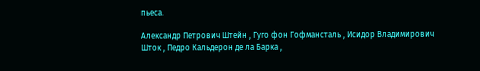пьеса.

Александр Петрович Штейн , Гуго фон Гофмансталь , Исидор Владимирович Шток , Педро Кальдерон де ла Барка ,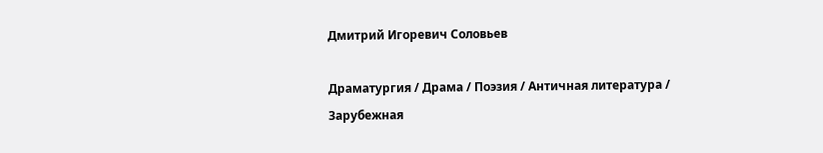Дмитрий Игоревич Соловьев

Драматургия / Драма / Поэзия / Античная литература / Зарубежная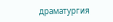драматургия